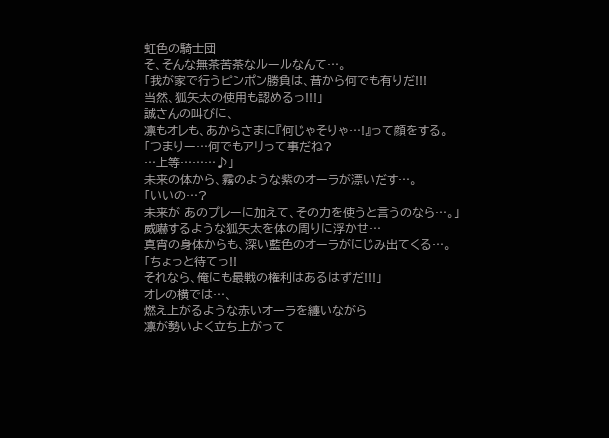虹色の騎士団
そ、そんな無茶苦茶なルールなんて…。
「我が家で行うピンポン勝負は、昔から何でも有りだ!!!
当然、狐矢太の使用も認めるっ!!!」
誠さんの叫びに、
凛もオレも、あからさまに『何じゃそりゃ…!』って顔をする。
「つまりー…何でもアリって事だね?
…上等………♪」
未来の体から、霧のような紫のオーラが漂いだす…。
「いいの…?
未来が あのプレーに加えて、その力を使うと言うのなら…。」
威嚇するような狐矢太を体の周りに浮かせ…
真宵の身体からも、深い藍色のオーラがにじみ出てくる…。
「ちょっと待てっ!!
それなら、俺にも最戦の権利はあるはずだ!!!」
オレの横では…、
燃え上がるような赤いオーラを纏いながら
凛が勢いよく立ち上がって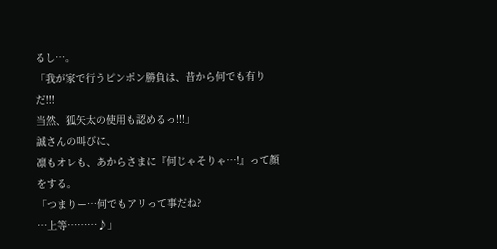るし…。
「我が家で行うピンポン勝負は、昔から何でも有りだ!!!
当然、狐矢太の使用も認めるっ!!!」
誠さんの叫びに、
凛もオレも、あからさまに『何じゃそりゃ…!』って顔をする。
「つまりー…何でもアリって事だね?
…上等………♪」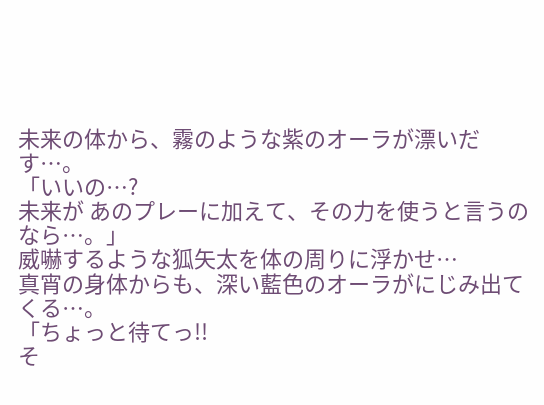未来の体から、霧のような紫のオーラが漂いだす…。
「いいの…?
未来が あのプレーに加えて、その力を使うと言うのなら…。」
威嚇するような狐矢太を体の周りに浮かせ…
真宵の身体からも、深い藍色のオーラがにじみ出てくる…。
「ちょっと待てっ!!
そ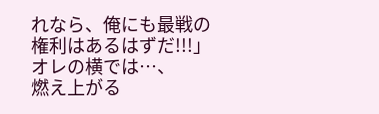れなら、俺にも最戦の権利はあるはずだ!!!」
オレの横では…、
燃え上がる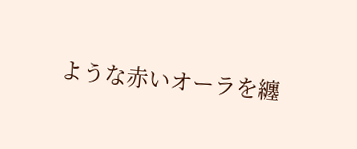ような赤いオーラを纏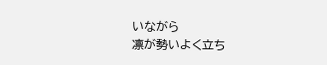いながら
凛が勢いよく立ち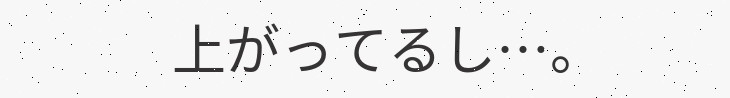上がってるし…。